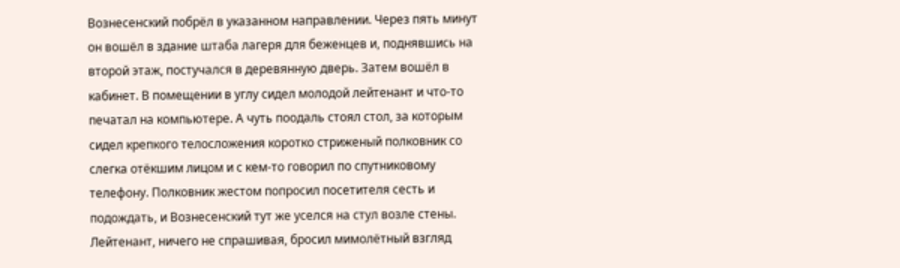Вознесенский побрёл в указанном направлении. Через пять минут он вошёл в здание штаба лагеря для беженцев и, поднявшись на второй этаж, постучался в деревянную дверь. Затем вошёл в кабинет. В помещении в углу сидел молодой лейтенант и что-то печатал на компьютере. А чуть поодаль стоял стол, за которым сидел крепкого телосложения коротко стриженый полковник со слегка отёкшим лицом и с кем-то говорил по спутниковому телефону. Полковник жестом попросил посетителя сесть и подождать, и Вознесенский тут же уселся на стул возле стены. Лейтенант, ничего не спрашивая, бросил мимолётный взгляд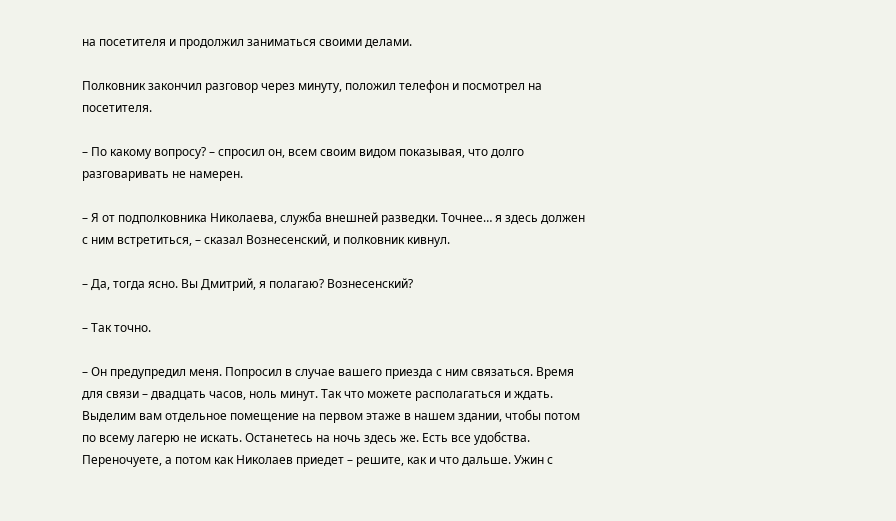на посетителя и продолжил заниматься своими делами.

Полковник закончил разговор через минуту, положил телефон и посмотрел на посетителя.

– По какому вопросу? – спросил он, всем своим видом показывая, что долго разговаривать не намерен.

– Я от подполковника Николаева, служба внешней разведки. Точнее… я здесь должен с ним встретиться, – сказал Вознесенский, и полковник кивнул.

– Да, тогда ясно. Вы Дмитрий, я полагаю? Вознесенский?

– Так точно.

– Он предупредил меня. Попросил в случае вашего приезда с ним связаться. Время для связи – двадцать часов, ноль минут. Так что можете располагаться и ждать. Выделим вам отдельное помещение на первом этаже в нашем здании, чтобы потом по всему лагерю не искать. Останетесь на ночь здесь же. Есть все удобства. Переночуете, а потом как Николаев приедет – решите, как и что дальше. Ужин с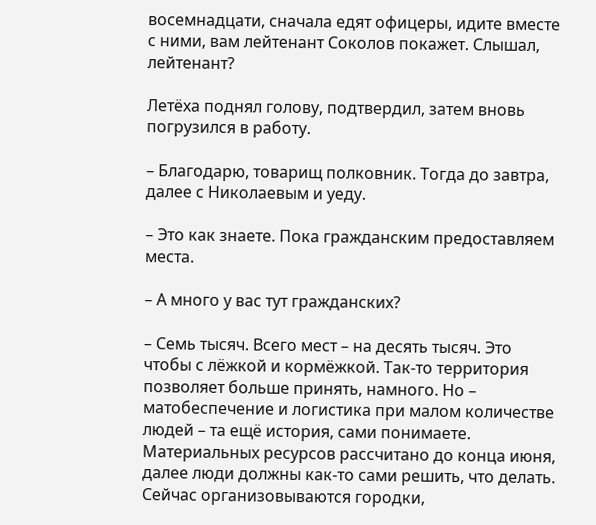восемнадцати, сначала едят офицеры, идите вместе с ними, вам лейтенант Соколов покажет. Слышал, лейтенант?

Летёха поднял голову, подтвердил, затем вновь погрузился в работу.

– Благодарю, товарищ полковник. Тогда до завтра, далее с Николаевым и уеду.

– Это как знаете. Пока гражданским предоставляем места.

– А много у вас тут гражданских?

– Семь тысяч. Всего мест – на десять тысяч. Это чтобы с лёжкой и кормёжкой. Так-то территория позволяет больше принять, намного. Но – матобеспечение и логистика при малом количестве людей – та ещё история, сами понимаете. Материальных ресурсов рассчитано до конца июня, далее люди должны как-то сами решить, что делать. Сейчас организовываются городки,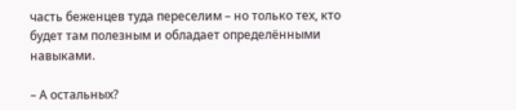часть беженцев туда переселим – но только тех, кто будет там полезным и обладает определёнными навыками.

– А остальных?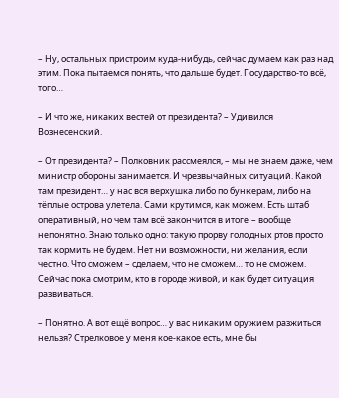– Ну, остальных пристроим куда-нибудь, сейчас думаем как раз над этим. Пока пытаемся понять, что дальше будет. Государство-то всё, того…

– И что же, никаких вестей от президента? – Удивился Вознесенский.

– От президента? – Полковник рассмеялся, – мы не знаем даже, чем министр обороны занимается. И чрезвычайных ситуаций. Какой там президент… у нас вся верхушка либо по бункерам, либо на тёплые острова улетела. Сами крутимся, как можем. Есть штаб оперативный, но чем там всё закончится в итоге – вообще непонятно. Знаю только одно: такую прорву голодных ртов просто так кормить не будем. Нет ни возможности, ни желания, если честно. Что сможем – сделаем, что не сможем… то не сможем. Сейчас пока смотрим, кто в городе живой, и как будет ситуация развиваться.

– Понятно. А вот ещё вопрос… у вас никаким оружием разжиться нельзя? Стрелковое у меня кое-какое есть, мне бы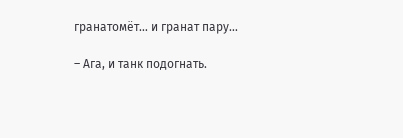гранатомёт… и гранат пару…

– Ага, и танк подогнать.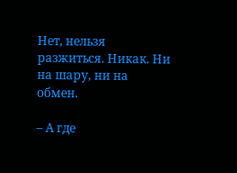Нет, нельзя разжиться. Никак. Ни на шару, ни на обмен.

– А где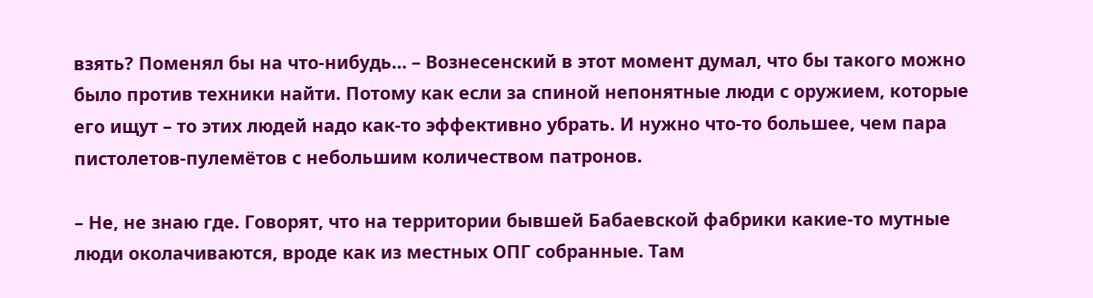взять? Поменял бы на что-нибудь… – Вознесенский в этот момент думал, что бы такого можно было против техники найти. Потому как если за спиной непонятные люди с оружием, которые его ищут – то этих людей надо как-то эффективно убрать. И нужно что-то большее, чем пара пистолетов-пулемётов с небольшим количеством патронов.

– Не, не знаю где. Говорят, что на территории бывшей Бабаевской фабрики какие-то мутные люди околачиваются, вроде как из местных ОПГ собранные. Там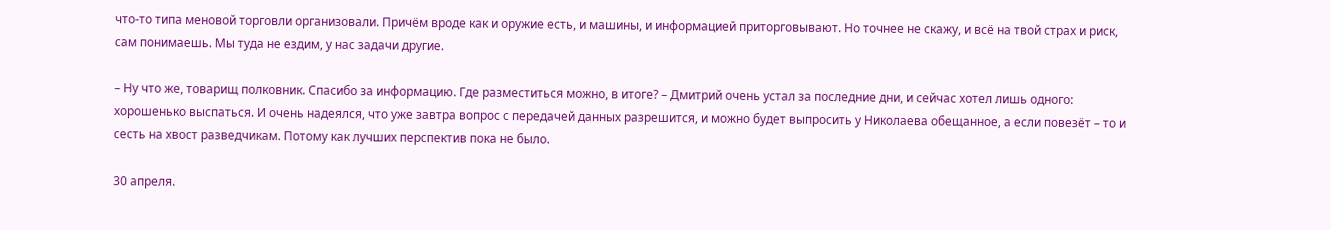что-то типа меновой торговли организовали. Причём вроде как и оружие есть, и машины, и информацией приторговывают. Но точнее не скажу, и всё на твой страх и риск, сам понимаешь. Мы туда не ездим, у нас задачи другие.

– Ну что же, товарищ полковник. Спасибо за информацию. Где разместиться можно, в итоге? – Дмитрий очень устал за последние дни, и сейчас хотел лишь одного: хорошенько выспаться. И очень надеялся, что уже завтра вопрос с передачей данных разрешится, и можно будет выпросить у Николаева обещанное, а если повезёт – то и сесть на хвост разведчикам. Потому как лучших перспектив пока не было.

30 апреля.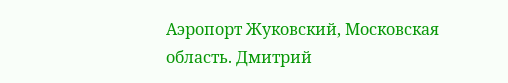Аэропорт Жуковский, Московская область. Дмитрий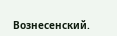Вознесенский.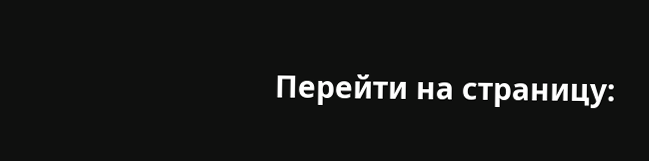Перейти на страницу: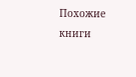Похожие книги